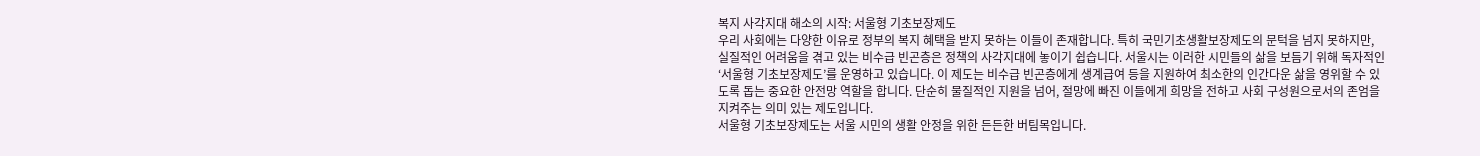복지 사각지대 해소의 시작: 서울형 기초보장제도
우리 사회에는 다양한 이유로 정부의 복지 혜택을 받지 못하는 이들이 존재합니다. 특히 국민기초생활보장제도의 문턱을 넘지 못하지만, 실질적인 어려움을 겪고 있는 비수급 빈곤층은 정책의 사각지대에 놓이기 쉽습니다. 서울시는 이러한 시민들의 삶을 보듬기 위해 독자적인 ‘서울형 기초보장제도’를 운영하고 있습니다. 이 제도는 비수급 빈곤층에게 생계급여 등을 지원하여 최소한의 인간다운 삶을 영위할 수 있도록 돕는 중요한 안전망 역할을 합니다. 단순히 물질적인 지원을 넘어, 절망에 빠진 이들에게 희망을 전하고 사회 구성원으로서의 존엄을 지켜주는 의미 있는 제도입니다.
서울형 기초보장제도는 서울 시민의 생활 안정을 위한 든든한 버팀목입니다.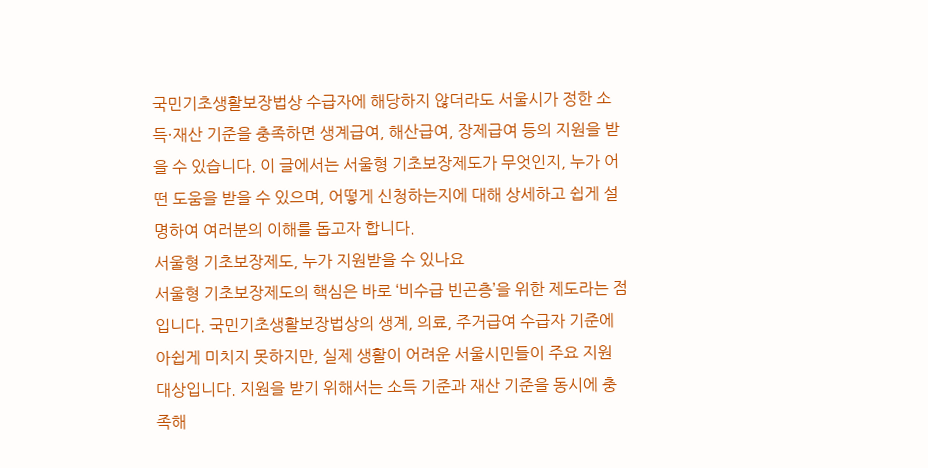국민기초생활보장법상 수급자에 해당하지 않더라도 서울시가 정한 소득·재산 기준을 충족하면 생계급여, 해산급여, 장제급여 등의 지원을 받을 수 있습니다. 이 글에서는 서울형 기초보장제도가 무엇인지, 누가 어떤 도움을 받을 수 있으며, 어떻게 신청하는지에 대해 상세하고 쉽게 설명하여 여러분의 이해를 돕고자 합니다.
서울형 기초보장제도, 누가 지원받을 수 있나요
서울형 기초보장제도의 핵심은 바로 ‘비수급 빈곤층’을 위한 제도라는 점입니다. 국민기초생활보장법상의 생계, 의료, 주거급여 수급자 기준에 아쉽게 미치지 못하지만, 실제 생활이 어려운 서울시민들이 주요 지원 대상입니다. 지원을 받기 위해서는 소득 기준과 재산 기준을 동시에 충족해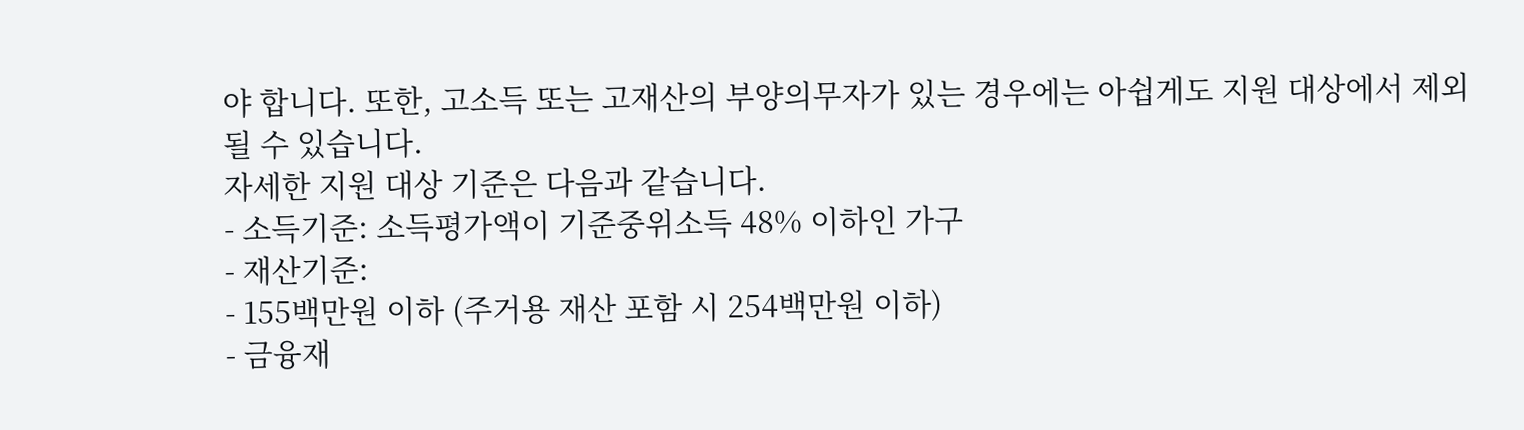야 합니다. 또한, 고소득 또는 고재산의 부양의무자가 있는 경우에는 아쉽게도 지원 대상에서 제외될 수 있습니다.
자세한 지원 대상 기준은 다음과 같습니다.
- 소득기준: 소득평가액이 기준중위소득 48% 이하인 가구
- 재산기준:
- 155백만원 이하 (주거용 재산 포함 시 254백만원 이하)
- 금융재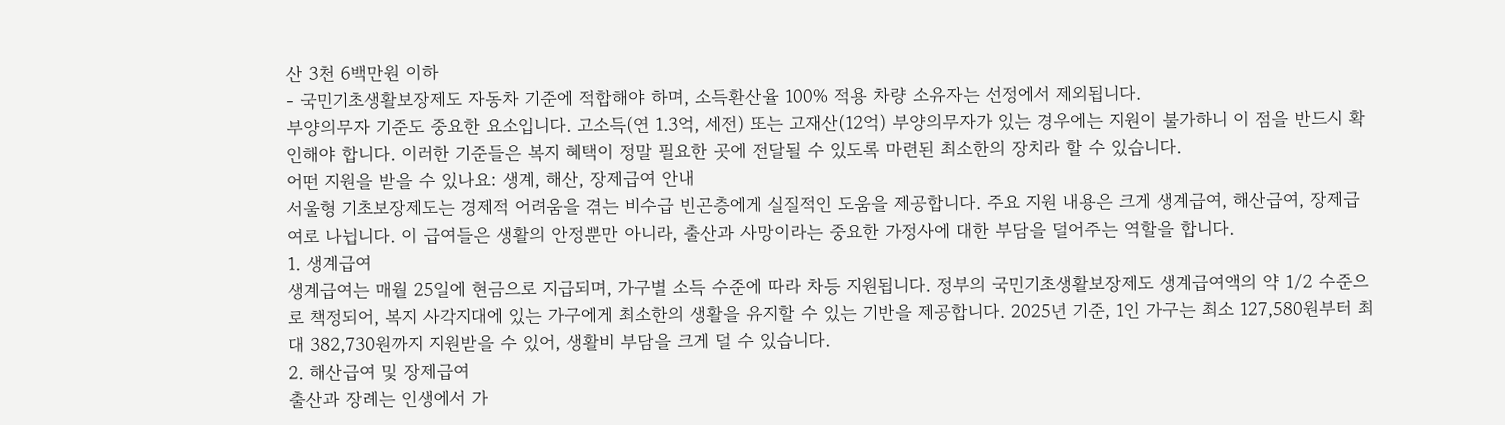산 3천 6백만원 이하
- 국민기초생활보장제도 자동차 기준에 적합해야 하며, 소득환산율 100% 적용 차량 소유자는 선정에서 제외됩니다.
부양의무자 기준도 중요한 요소입니다. 고소득(연 1.3억, 세전) 또는 고재산(12억) 부양의무자가 있는 경우에는 지원이 불가하니 이 점을 반드시 확인해야 합니다. 이러한 기준들은 복지 혜택이 정말 필요한 곳에 전달될 수 있도록 마련된 최소한의 장치라 할 수 있습니다.
어떤 지원을 받을 수 있나요: 생계, 해산, 장제급여 안내
서울형 기초보장제도는 경제적 어려움을 겪는 비수급 빈곤층에게 실질적인 도움을 제공합니다. 주요 지원 내용은 크게 생계급여, 해산급여, 장제급여로 나뉩니다. 이 급여들은 생활의 안정뿐만 아니라, 출산과 사망이라는 중요한 가정사에 대한 부담을 덜어주는 역할을 합니다.
1. 생계급여
생계급여는 매월 25일에 현금으로 지급되며, 가구별 소득 수준에 따라 차등 지원됩니다. 정부의 국민기초생활보장제도 생계급여액의 약 1/2 수준으로 책정되어, 복지 사각지대에 있는 가구에게 최소한의 생활을 유지할 수 있는 기반을 제공합니다. 2025년 기준, 1인 가구는 최소 127,580원부터 최대 382,730원까지 지원받을 수 있어, 생활비 부담을 크게 덜 수 있습니다.
2. 해산급여 및 장제급여
출산과 장례는 인생에서 가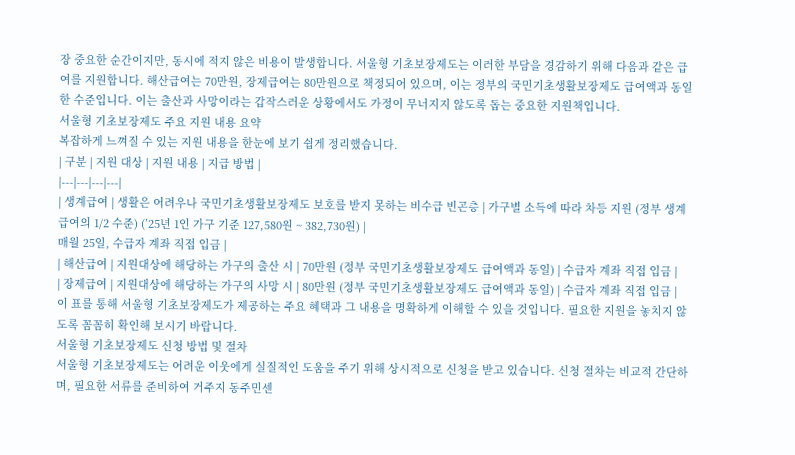장 중요한 순간이지만, 동시에 적지 않은 비용이 발생합니다. 서울형 기초보장제도는 이러한 부담을 경감하기 위해 다음과 같은 급여를 지원합니다. 해산급여는 70만원, 장제급여는 80만원으로 책정되어 있으며, 이는 정부의 국민기초생활보장제도 급여액과 동일한 수준입니다. 이는 출산과 사망이라는 갑작스러운 상황에서도 가정이 무너지지 않도록 돕는 중요한 지원책입니다.
서울형 기초보장제도 주요 지원 내용 요약
복잡하게 느껴질 수 있는 지원 내용을 한눈에 보기 쉽게 정리했습니다.
| 구분 | 지원 대상 | 지원 내용 | 지급 방법 |
|---|---|---|---|
| 생계급여 | 생활은 어려우나 국민기초생활보장제도 보호를 받지 못하는 비수급 빈곤층 | 가구별 소득에 따라 차등 지원 (정부 생계급여의 1/2 수준) (’25년 1인 가구 기준 127,580원 ~ 382,730원) |
매월 25일, 수급자 계좌 직접 입금 |
| 해산급여 | 지원대상에 해당하는 가구의 출산 시 | 70만원 (정부 국민기초생활보장제도 급여액과 동일) | 수급자 계좌 직접 입금 |
| 장제급여 | 지원대상에 해당하는 가구의 사망 시 | 80만원 (정부 국민기초생활보장제도 급여액과 동일) | 수급자 계좌 직접 입금 |
이 표를 통해 서울형 기초보장제도가 제공하는 주요 혜택과 그 내용을 명확하게 이해할 수 있을 것입니다. 필요한 지원을 놓치지 않도록 꼼꼼히 확인해 보시기 바랍니다.
서울형 기초보장제도 신청 방법 및 절차
서울형 기초보장제도는 어려운 이웃에게 실질적인 도움을 주기 위해 상시적으로 신청을 받고 있습니다. 신청 절차는 비교적 간단하며, 필요한 서류를 준비하여 거주지 동주민센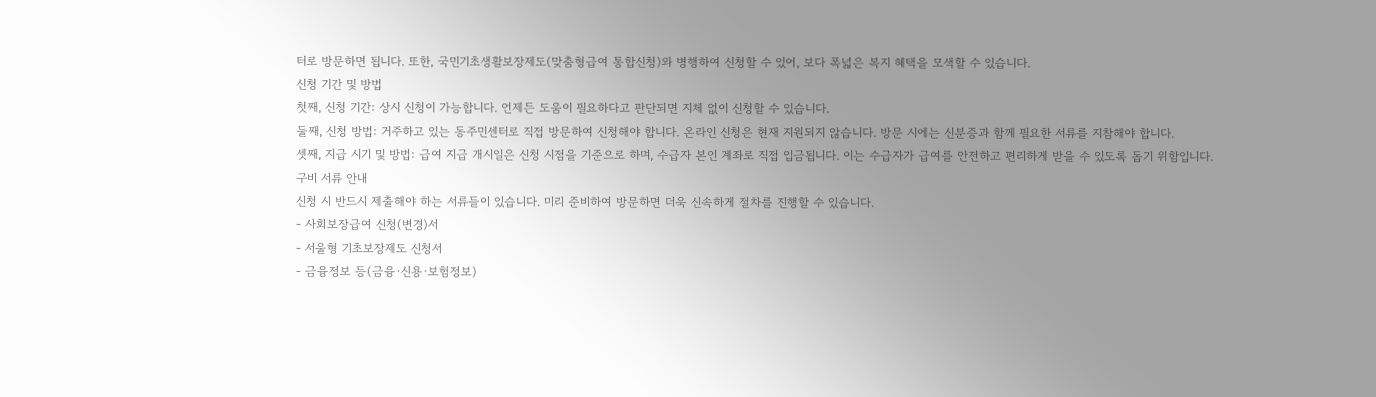터로 방문하면 됩니다. 또한, 국민기초생활보장제도(맞춤형급여 통합신청)와 병행하여 신청할 수 있어, 보다 폭넓은 복지 혜택을 모색할 수 있습니다.
신청 기간 및 방법
첫째, 신청 기간: 상시 신청이 가능합니다. 언제든 도움이 필요하다고 판단되면 지체 없이 신청할 수 있습니다.
둘째, 신청 방법: 거주하고 있는 동주민센터로 직접 방문하여 신청해야 합니다. 온라인 신청은 현재 지원되지 않습니다. 방문 시에는 신분증과 함께 필요한 서류를 지참해야 합니다.
셋째, 지급 시기 및 방법: 급여 지급 개시일은 신청 시점을 기준으로 하며, 수급자 본인 계좌로 직접 입금됩니다. 이는 수급자가 급여를 안전하고 편리하게 받을 수 있도록 돕기 위함입니다.
구비 서류 안내
신청 시 반드시 제출해야 하는 서류들이 있습니다. 미리 준비하여 방문하면 더욱 신속하게 절차를 진행할 수 있습니다.
- 사회보장급여 신청(변경)서
- 서울형 기초보장제도 신청서
- 금융정보 등(금융·신용·보험정보)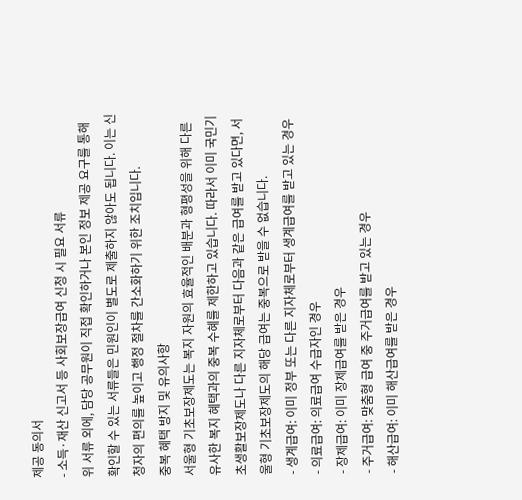제공 동의서
- 소득·재산 신고서 등 사회보장급여 신청 시 필요 서류
위 서류 외에, 담당 공무원이 직접 확인하거나 본인 정보 제공 요구를 통해 확인할 수 있는 서류들은 민원인이 별도로 제출하지 않아도 됩니다. 이는 신청자의 편의를 높이고 행정 절차를 간소화하기 위한 조치입니다.
중복 혜택 방지 및 유의사항
서울형 기초보장제도는 복지 자원의 효율적인 배분과 형평성을 위해 다른 유사한 복지 혜택과의 중복 수혜를 제한하고 있습니다. 따라서 이미 국민기초생활보장제도나 다른 지자체로부터 다음과 같은 급여를 받고 있다면, 서울형 기초보장제도의 해당 급여는 중복으로 받을 수 없습니다.
- 생계급여: 이미 정부 또는 다른 지자체로부터 생계급여를 받고 있는 경우
- 의료급여: 의료급여 수급자인 경우
- 장제급여: 이미 장제급여를 받은 경우
- 주거급여: 맞춤형 급여 중 주거급여를 받고 있는 경우
- 해산급여: 이미 해산급여를 받은 경우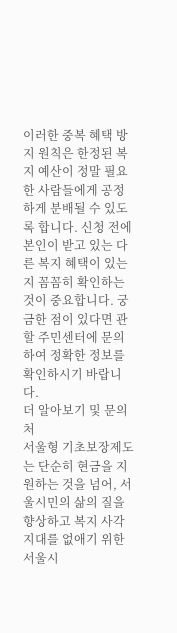이러한 중복 혜택 방지 원칙은 한정된 복지 예산이 정말 필요한 사람들에게 공정하게 분배될 수 있도록 합니다. 신청 전에 본인이 받고 있는 다른 복지 혜택이 있는지 꼼꼼히 확인하는 것이 중요합니다. 궁금한 점이 있다면 관할 주민센터에 문의하여 정확한 정보를 확인하시기 바랍니다.
더 알아보기 및 문의처
서울형 기초보장제도는 단순히 현금을 지원하는 것을 넘어, 서울시민의 삶의 질을 향상하고 복지 사각지대를 없애기 위한 서울시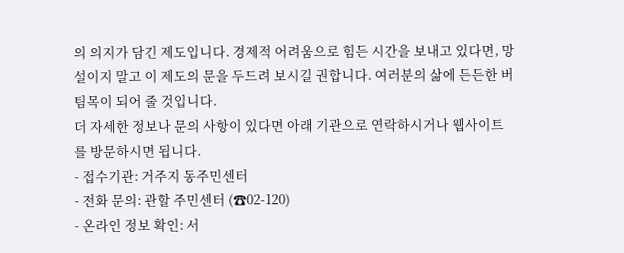의 의지가 담긴 제도입니다. 경제적 어려움으로 힘든 시간을 보내고 있다면, 망설이지 말고 이 제도의 문을 두드려 보시길 권합니다. 여러분의 삶에 든든한 버팀목이 되어 줄 것입니다.
더 자세한 정보나 문의 사항이 있다면 아래 기관으로 연락하시거나 웹사이트를 방문하시면 됩니다.
- 접수기관: 거주지 동주민센터
- 전화 문의: 관할 주민센터 (☎02-120)
- 온라인 정보 확인: 서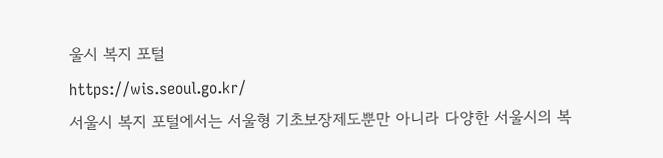울시 복지 포털
https://wis.seoul.go.kr/
서울시 복지 포털에서는 서울형 기초보장제도뿐만 아니라 다양한 서울시의 복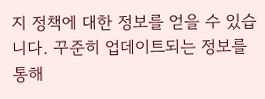지 정책에 대한 정보를 얻을 수 있습니다. 꾸준히 업데이트되는 정보를 통해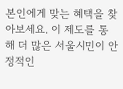본인에게 맞는 혜택을 찾아보세요. 이 제도를 통해 더 많은 서울시민이 안정적인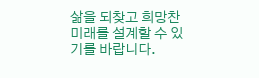삶을 되찾고 희망찬 미래를 설계할 수 있기를 바랍니다.